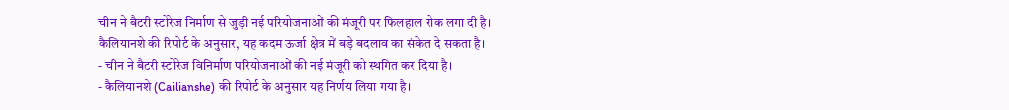चीन ने बैटरी स्टोरेज निर्माण से जुड़ी नई परियोजनाओं की मंजूरी पर फिलहाल रोक लगा दी है। कैलियानशे की रिपोर्ट के अनुसार, यह कदम ऊर्जा क्षेत्र में बड़े बदलाव का संकेत दे सकता है।
- चीन ने बैटरी स्टोरेज विनिर्माण परियोजनाओं की नई मंजूरी को स्थगित कर दिया है।
- कैलियानशे (Cailianshe) की रिपोर्ट के अनुसार यह निर्णय लिया गया है।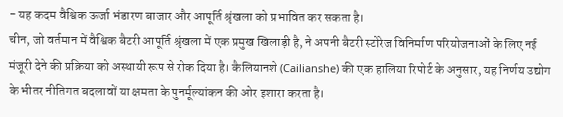- यह कदम वैश्विक ऊर्जा भंडारण बाजार और आपूर्ति श्रृंखला को प्रभावित कर सकता है।
चीन, जो वर्तमान में वैश्विक बैटरी आपूर्ति श्रृंखला में एक प्रमुख खिलाड़ी है, ने अपनी बैटरी स्टोरेज विनिर्माण परियोजनाओं के लिए नई मंजूरी देने की प्रक्रिया को अस्थायी रूप से रोक दिया है। कैलियानशे (Cailianshe) की एक हालिया रिपोर्ट के अनुसार, यह निर्णय उद्योग के भीतर नीतिगत बदलावों या क्षमता के पुनर्मूल्यांकन की ओर इशारा करता है।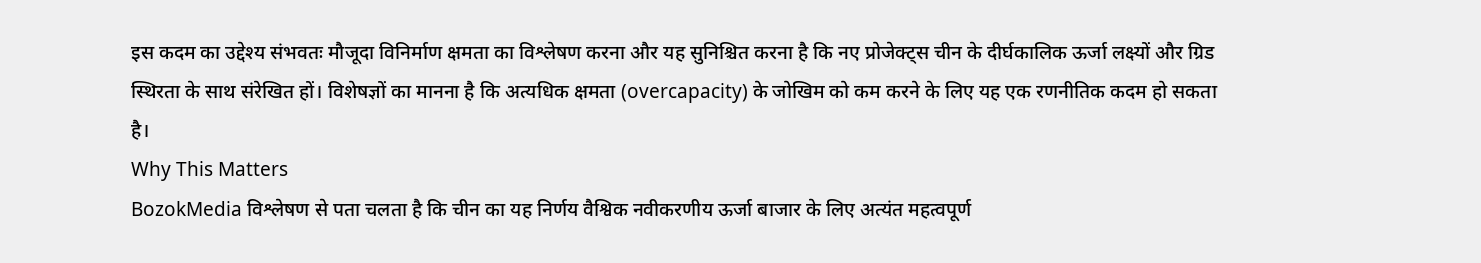इस कदम का उद्देश्य संभवतः मौजूदा विनिर्माण क्षमता का विश्लेषण करना और यह सुनिश्चित करना है कि नए प्रोजेक्ट्स चीन के दीर्घकालिक ऊर्जा लक्ष्यों और ग्रिड स्थिरता के साथ संरेखित हों। विशेषज्ञों का मानना है कि अत्यधिक क्षमता (overcapacity) के जोखिम को कम करने के लिए यह एक रणनीतिक कदम हो सकता है।
Why This Matters
BozokMedia विश्लेषण से पता चलता है कि चीन का यह निर्णय वैश्विक नवीकरणीय ऊर्जा बाजार के लिए अत्यंत महत्वपूर्ण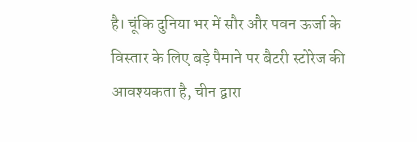है। चूंकि दुनिया भर में सौर और पवन ऊर्जा के विस्तार के लिए बड़े पैमाने पर बैटरी स्टोरेज की आवश्यकता है, चीन द्वारा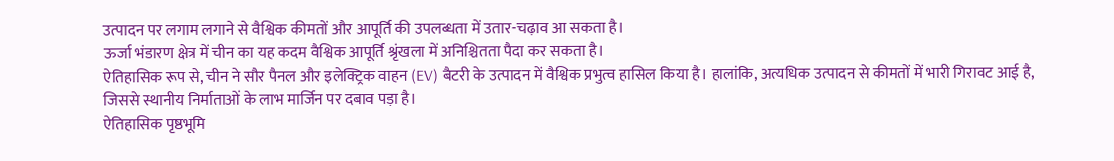उत्पादन पर लगाम लगाने से वैश्विक कीमतों और आपूर्ति की उपलब्धता में उतार-चढ़ाव आ सकता है।
ऊर्जा भंडारण क्षेत्र में चीन का यह कदम वैश्विक आपूर्ति श्रृंखला में अनिश्चितता पैदा कर सकता है।
ऐतिहासिक रूप से, चीन ने सौर पैनल और इलेक्ट्रिक वाहन (EV) बैटरी के उत्पादन में वैश्विक प्रभुत्व हासिल किया है। हालांकि, अत्यधिक उत्पादन से कीमतों में भारी गिरावट आई है, जिससे स्थानीय निर्माताओं के लाभ मार्जिन पर दबाव पड़ा है।
ऐतिहासिक पृष्ठभूमि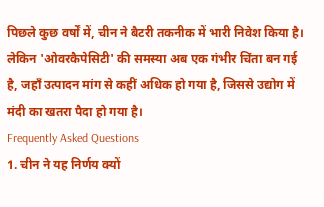पिछले कुछ वर्षों में, चीन ने बैटरी तकनीक में भारी निवेश किया है। लेकिन 'ओवरकैपेसिटी' की समस्या अब एक गंभीर चिंता बन गई है, जहाँ उत्पादन मांग से कहीं अधिक हो गया है, जिससे उद्योग में मंदी का खतरा पैदा हो गया है।
Frequently Asked Questions
1. चीन ने यह निर्णय क्यों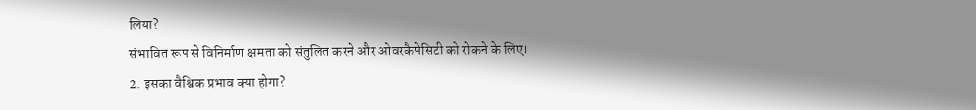लिया?
संभावित रूप से विनिर्माण क्षमता को संतुलित करने और ओवरकैपेसिटी को रोकने के लिए।
2. इसका वैश्विक प्रभाव क्या होगा?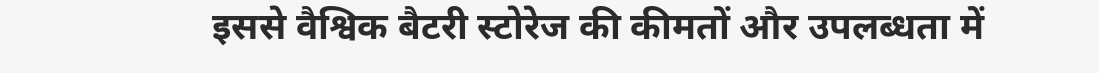इससे वैश्विक बैटरी स्टोरेज की कीमतों और उपलब्धता में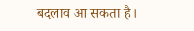बदलाव आ सकता है।